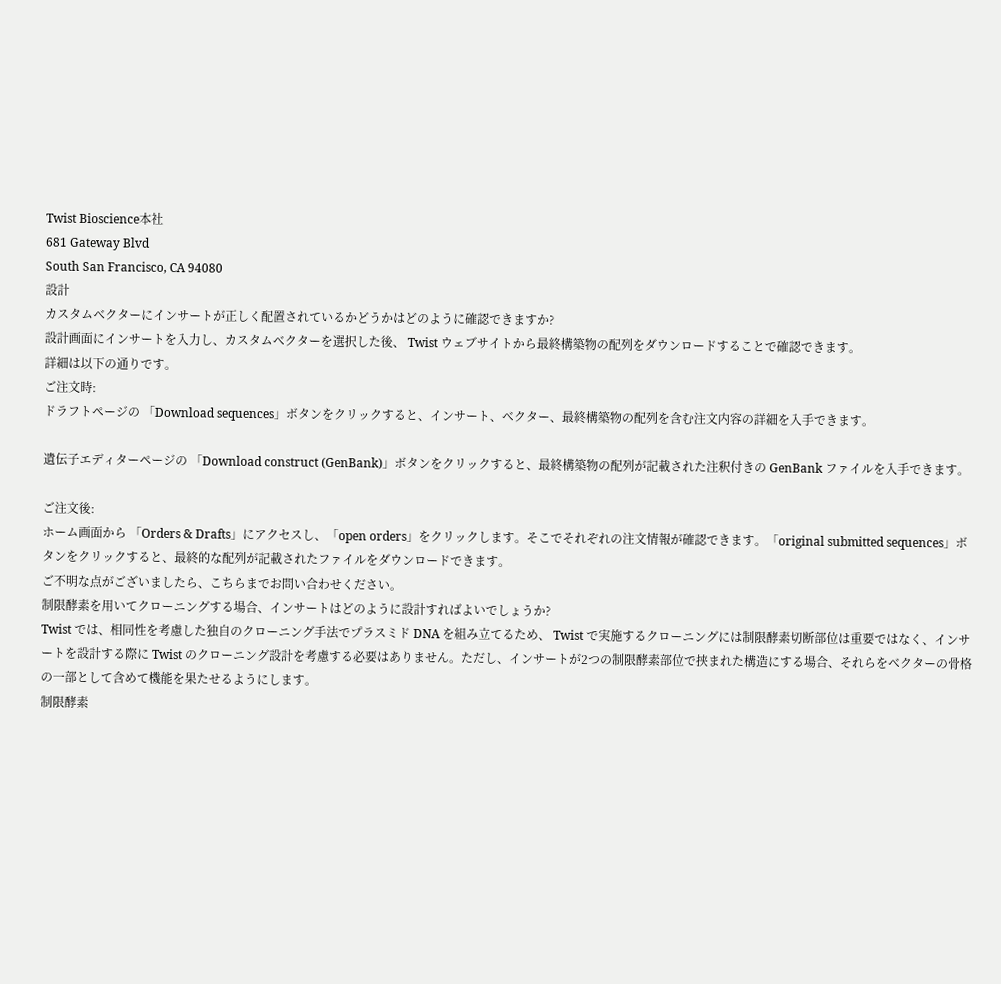Twist Bioscience本社
681 Gateway Blvd
South San Francisco, CA 94080
設計
カスタムベクターにインサートが正しく配置されているかどうかはどのように確認できますか?
設計画面にインサートを入力し、カスタムベクターを選択した後、 Twist ウェブサイトから最終構築物の配列をダウンロードすることで確認できます。
詳細は以下の通りです。
ご注文時:
ドラフトページの 「Download sequences」ボタンをクリックすると、インサート、ベクター、最終構築物の配列を含む注文内容の詳細を入手できます。

遺伝子エディターページの 「Download construct (GenBank)」ボタンをクリックすると、最終構築物の配列が記載された注釈付きの GenBank ファイルを入手できます。

ご注文後:
ホーム画面から 「Orders & Drafts」にアクセスし、「open orders」をクリックします。そこでそれぞれの注文情報が確認できます。「original submitted sequences」ボタンをクリックすると、最終的な配列が記載されたファイルをダウンロードできます。
ご不明な点がございましたら、こちらまでお問い合わせください。
制限酵素を用いてクローニングする場合、インサートはどのように設計すればよいでしょうか?
Twist では、相同性を考慮した独自のクローニング手法でプラスミド DNA を組み立てるため、 Twist で実施するクローニングには制限酵素切断部位は重要ではなく、インサートを設計する際に Twist のクローニング設計を考慮する必要はありません。ただし、インサートが2つの制限酵素部位で挟まれた構造にする場合、それらをベクターの骨格の一部として含めて機能を果たせるようにします。
制限酵素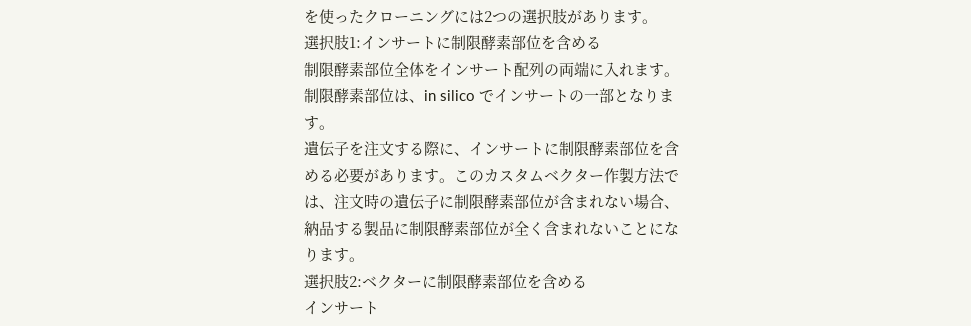を使ったクローニングには2つの選択肢があります。
選択肢1:インサートに制限酵素部位を含める
制限酵素部位全体をインサート配列の両端に入れます。制限酵素部位は、in silico でインサートの一部となります。
遺伝子を注文する際に、インサートに制限酵素部位を含める必要があります。このカスタムベクター作製方法では、注文時の遺伝子に制限酵素部位が含まれない場合、納品する製品に制限酵素部位が全く含まれないことになります。
選択肢2:ベクターに制限酵素部位を含める
インサート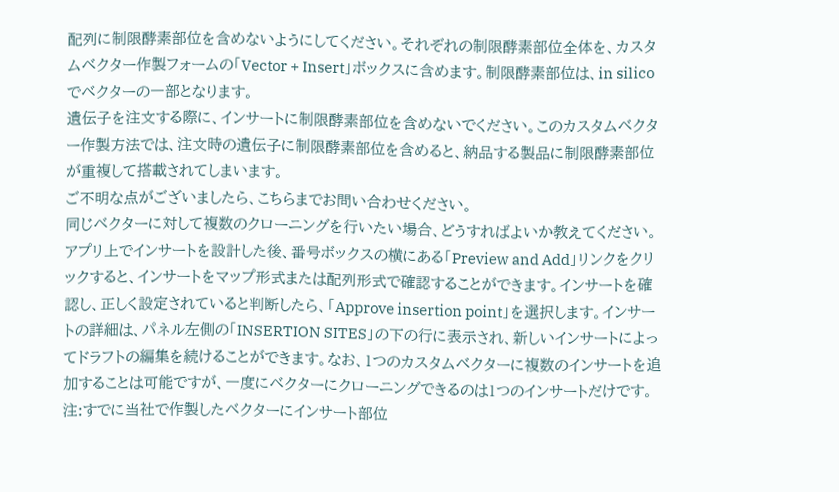配列に制限酵素部位を含めないようにしてください。それぞれの制限酵素部位全体を、カスタムベクター作製フォームの「Vector + Insert」ボックスに含めます。制限酵素部位は、in silico でベクターの一部となります。
遺伝子を注文する際に、インサートに制限酵素部位を含めないでください。このカスタムベクター作製方法では、注文時の遺伝子に制限酵素部位を含めると、納品する製品に制限酵素部位が重複して搭載されてしまいます。
ご不明な点がございましたら、こちらまでお問い合わせください。
同じベクターに対して複数のクローニングを行いたい場合、どうすればよいか教えてください。
アプリ上でインサートを設計した後、番号ボックスの横にある「Preview and Add」リンクをクリックすると、インサートをマップ形式または配列形式で確認することができます。インサートを確認し、正しく設定されていると判断したら、「Approve insertion point」を選択します。インサートの詳細は、パネル左側の「INSERTION SITES」の下の行に表示され、新しいインサートによってドラフトの編集を続けることができます。なお、1つのカスタムベクターに複数のインサートを追加することは可能ですが、一度にベクターにクローニングできるのは1つのインサートだけです。
注:すでに当社で作製したベクターにインサート部位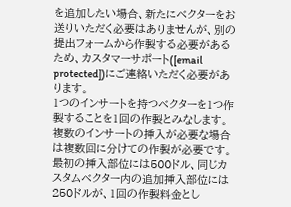を追加したい場合、新たにベクターをお送りいただく必要はありませんが、別の提出フォームから作製する必要があるため、カスタマーサポート([email protected])にご連絡いただく必要があります。
1つのインサートを持つベクターを1つ作製することを1回の作製とみなします。複数のインサートの挿入が必要な場合は複数回に分けての作製が必要です。
最初の挿入部位には500ドル、同じカスタムベクター内の追加挿入部位には250ドルが、1回の作製料金とし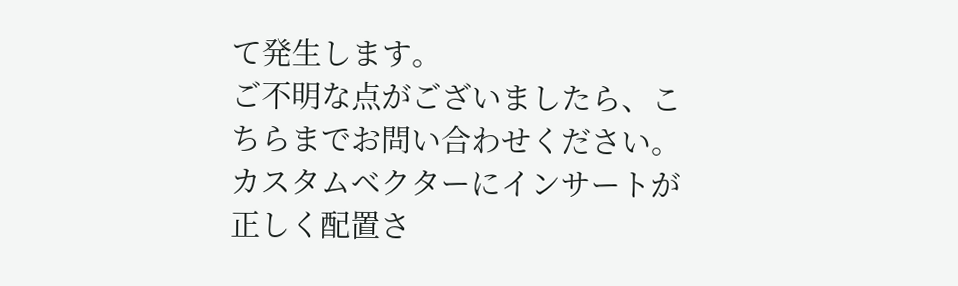て発生します。
ご不明な点がございましたら、こちらまでお問い合わせください。
カスタムベクターにインサートが正しく配置さ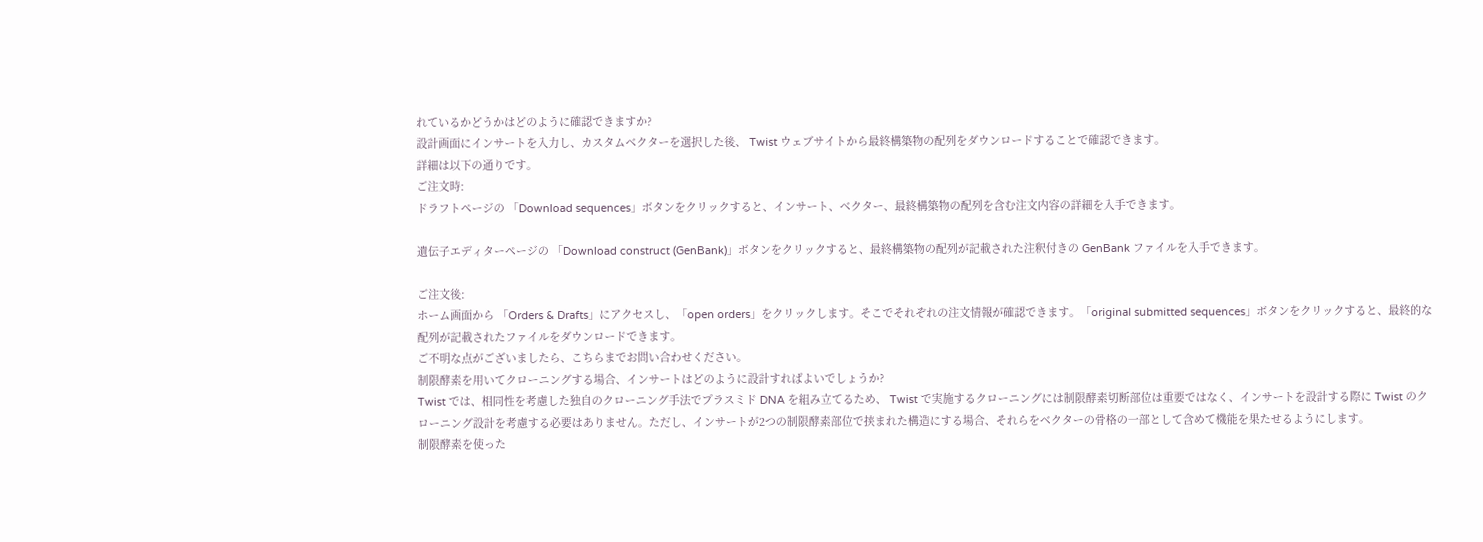れているかどうかはどのように確認できますか?
設計画面にインサートを入力し、カスタムベクターを選択した後、 Twist ウェブサイトから最終構築物の配列をダウンロードすることで確認できます。
詳細は以下の通りです。
ご注文時:
ドラフトページの 「Download sequences」ボタンをクリックすると、インサート、ベクター、最終構築物の配列を含む注文内容の詳細を入手できます。

遺伝子エディターページの 「Download construct (GenBank)」ボタンをクリックすると、最終構築物の配列が記載された注釈付きの GenBank ファイルを入手できます。

ご注文後:
ホーム画面から 「Orders & Drafts」にアクセスし、「open orders」をクリックします。そこでそれぞれの注文情報が確認できます。「original submitted sequences」ボタンをクリックすると、最終的な配列が記載されたファイルをダウンロードできます。
ご不明な点がございましたら、こちらまでお問い合わせください。
制限酵素を用いてクローニングする場合、インサートはどのように設計すればよいでしょうか?
Twist では、相同性を考慮した独自のクローニング手法でプラスミド DNA を組み立てるため、 Twist で実施するクローニングには制限酵素切断部位は重要ではなく、インサートを設計する際に Twist のクローニング設計を考慮する必要はありません。ただし、インサートが2つの制限酵素部位で挟まれた構造にする場合、それらをベクターの骨格の一部として含めて機能を果たせるようにします。
制限酵素を使った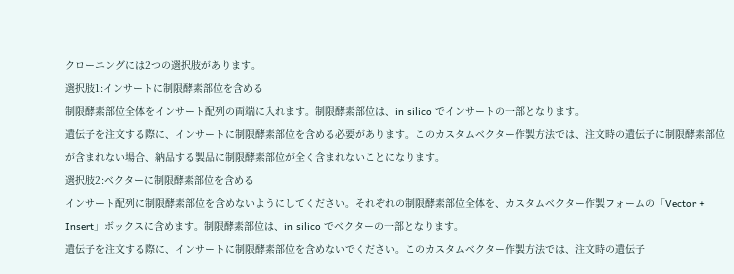クローニングには2つの選択肢があります。
選択肢1:インサートに制限酵素部位を含める
制限酵素部位全体をインサート配列の両端に入れます。制限酵素部位は、in silico でインサートの一部となります。
遺伝子を注文する際に、インサートに制限酵素部位を含める必要があります。このカスタムベクター作製方法では、注文時の遺伝子に制限酵素部位が含まれない場合、納品する製品に制限酵素部位が全く含まれないことになります。
選択肢2:ベクターに制限酵素部位を含める
インサート配列に制限酵素部位を含めないようにしてください。それぞれの制限酵素部位全体を、カスタムベクター作製フォームの「Vector + Insert」ボックスに含めます。制限酵素部位は、in silico でベクターの一部となります。
遺伝子を注文する際に、インサートに制限酵素部位を含めないでください。このカスタムベクター作製方法では、注文時の遺伝子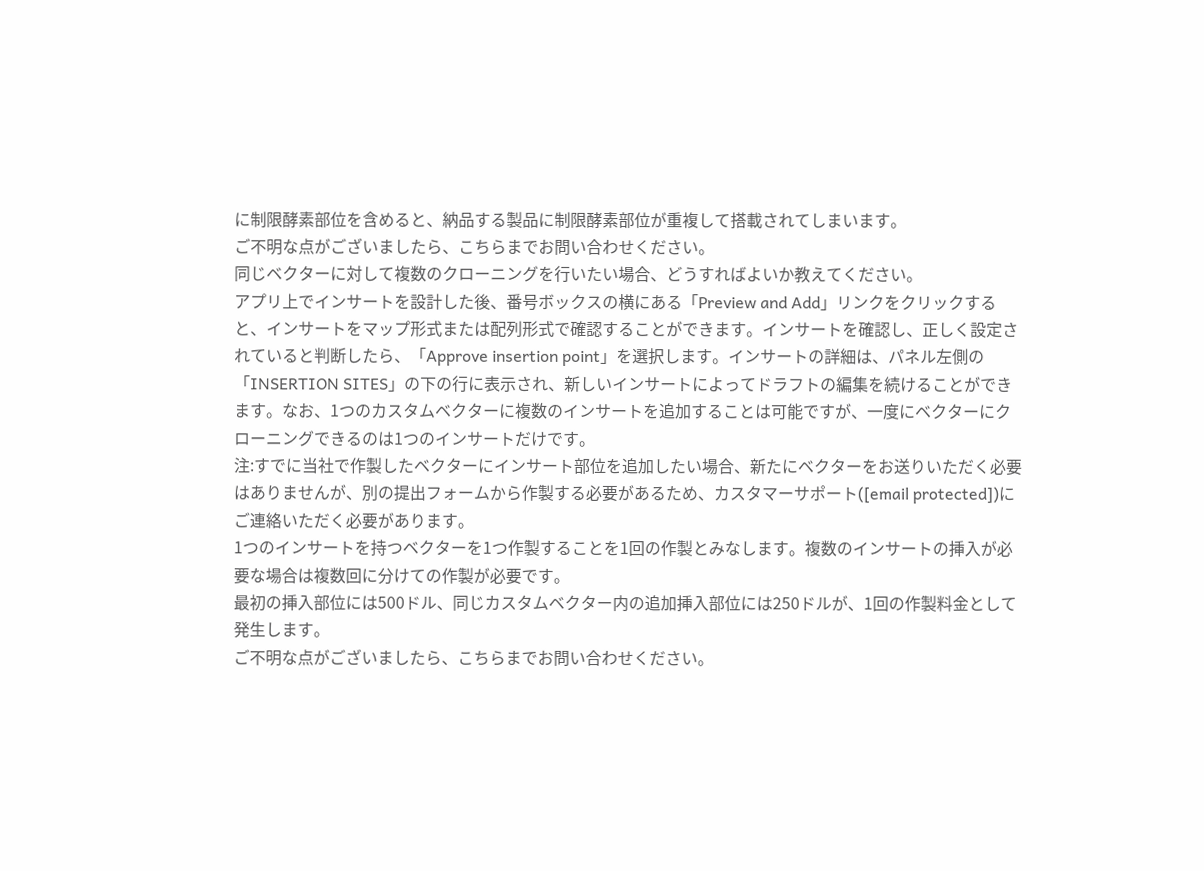に制限酵素部位を含めると、納品する製品に制限酵素部位が重複して搭載されてしまいます。
ご不明な点がございましたら、こちらまでお問い合わせください。
同じベクターに対して複数のクローニングを行いたい場合、どうすればよいか教えてください。
アプリ上でインサートを設計した後、番号ボックスの横にある「Preview and Add」リンクをクリックすると、インサートをマップ形式または配列形式で確認することができます。インサートを確認し、正しく設定されていると判断したら、「Approve insertion point」を選択します。インサートの詳細は、パネル左側の「INSERTION SITES」の下の行に表示され、新しいインサートによってドラフトの編集を続けることができます。なお、1つのカスタムベクターに複数のインサートを追加することは可能ですが、一度にベクターにクローニングできるのは1つのインサートだけです。
注:すでに当社で作製したベクターにインサート部位を追加したい場合、新たにベクターをお送りいただく必要はありませんが、別の提出フォームから作製する必要があるため、カスタマーサポート([email protected])にご連絡いただく必要があります。
1つのインサートを持つベクターを1つ作製することを1回の作製とみなします。複数のインサートの挿入が必要な場合は複数回に分けての作製が必要です。
最初の挿入部位には500ドル、同じカスタムベクター内の追加挿入部位には250ドルが、1回の作製料金として発生します。
ご不明な点がございましたら、こちらまでお問い合わせください。